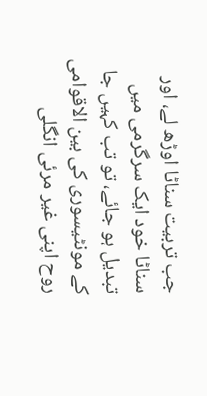جب تربیت سناٹا اوڑھ لے، اور سناٹا خود ایک سرگرمی میں تبدیل ہو جائے، تو تب کہیں جا کے مونٹیسوری کی بین الاقوامی روح اپنی غیر مرئی انگلی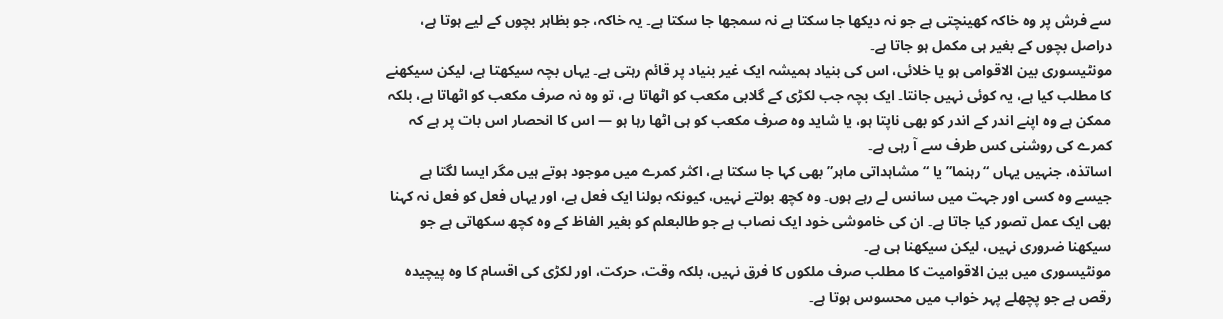سے فرش پر وہ خاکہ کھینچتی ہے جو نہ دیکھا جا سکتا ہے نہ سمجھا جا سکتا ہے۔ یہ خاکہ، جو بظاہر بچوں کے لیے ہوتا ہے، دراصل بچوں کے بغیر ہی مکمل ہو جاتا ہے۔
مونٹیسوری بین الاقوامی ہو یا خلائی، اس کی بنیاد ہمیشہ ایک غیر بنیاد پر قائم رہتی ہے۔ یہاں بچہ سیکھتا ہے، لیکن سیکھنے کا مطلب کیا ہے، یہ کوئی نہیں جانتا۔ ایک بچہ جب لکڑی کے گلابی مکعب کو اٹھاتا ہے، تو وہ نہ صرف مکعب کو اٹھاتا ہے، بلکہ ممکن ہے وہ اپنے اندر کے اندر کو بھی ناپتا ہو، یا شاید وہ صرف مکعب کو ہی اٹھا رہا ہو — اس کا انحصار اس بات پر ہے کہ کمرے کی روشنی کس طرف سے آ رہی ہے۔
اساتذہ، جنہیں یہاں “رہنما” یا “مشاہداتی ماہر” بھی کہا جا سکتا ہے، اکثر کمرے میں موجود ہوتے ہیں مگر ایسا لگتا ہے جیسے وہ کسی اور جہت میں سانس لے رہے ہوں۔ وہ کچھ بولتے نہیں، کیونکہ بولنا ایک فعل ہے، اور یہاں فعل کو فعل نہ کہنا بھی ایک عمل تصور کیا جاتا ہے۔ ان کی خاموشی خود ایک نصاب ہے جو طالبعلم کو بغیر الفاظ کے وہ کچھ سکھاتی ہے جو سیکھنا ضروری نہیں، لیکن سیکھنا ہی ہے۔
مونٹیسوری میں بین الاقوامیت کا مطلب صرف ملکوں کا فرق نہیں، بلکہ وقت، حرکت، اور لکڑی کی اقسام کا وہ پیچیدہ رقص ہے جو پچھلے پہر خواب میں محسوس ہوتا ہے۔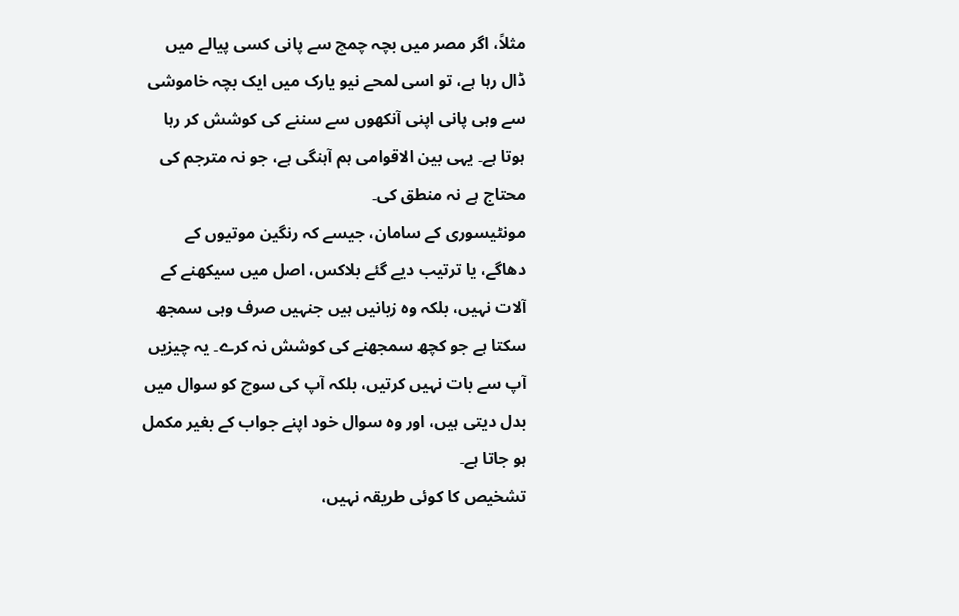مثلاً، اگر مصر میں بچہ چمچ سے پانی کسی پیالے میں ڈال رہا ہے، تو اسی لمحے نیو یارک میں ایک بچہ خاموشی سے وہی پانی اپنی آنکھوں سے سننے کی کوشش کر رہا ہوتا ہے۔ یہی بین الاقوامی ہم آہنگی ہے، جو نہ مترجم کی محتاج ہے نہ منطق کی۔
مونٹیسوری کے سامان، جیسے کہ رنگین موتیوں کے دھاگے، یا ترتیب دیے گئے بلاکس، اصل میں سیکھنے کے آلات نہیں، بلکہ وہ زبانیں ہیں جنہیں صرف وہی سمجھ سکتا ہے جو کچھ سمجھنے کی کوشش نہ کرے۔ یہ چیزیں آپ سے بات نہیں کرتیں، بلکہ آپ کی سوچ کو سوال میں بدل دیتی ہیں، اور وہ سوال خود اپنے جواب کے بغیر مکمل ہو جاتا ہے۔
تشخیص کا کوئی طریقہ نہیں،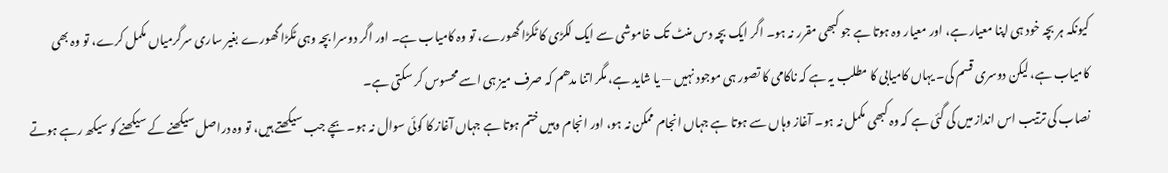کیونکہ ہر بچہ خود ہی اپنا معیار ہے، اور معیار وہ ہوتا ہے جو کبھی مقرر نہ ہو۔ اگر ایک بچہ دس منٹ تک خاموشی سے ایک لکڑی کا ٹکڑا گھورے، تو وہ کامیاب ہے۔ اور اگر دوسرا بچہ وہی ٹکڑا گھورے بغیر ساری سرگرمیاں مکمل کرے، تو وہ بھی کامیاب ہے، لیکن دوسری قسم کی۔ یہاں کامیابی کا مطلب یہ ہے کہ ناکامی کا تصور ہی موجود نہیں — یا شاید ہے، مگر اتنا مدھم کہ صرف میز ہی اسے محسوس کر سکتی ہے۔
نصاب کی ترتیب اس انداز میں کی گئی ہے کہ وہ کبھی مکمل نہ ہو۔ آغاز وہاں سے ہوتا ہے جہاں انجام ممکن نہ ہو، اور انجام وہیں ختم ہوتا ہے جہاں آغاز کا کوئی سوال نہ ہو۔ بچے جب سیکھتے ہیں، تو وہ دراصل سیکھنے کے سیکھنے کو سیکھ رہے ہوتے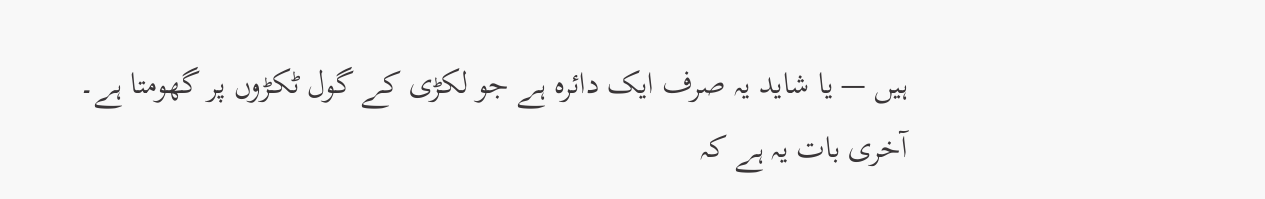ہیں — یا شاید یہ صرف ایک دائرہ ہے جو لکڑی کے گول ٹکڑوں پر گھومتا ہے۔
آخری بات یہ ہے کہ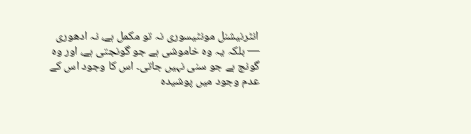انٹرنیشنل مونٹیسوری نہ تو مکمل ہے، نہ ادھوری — بلکہ یہ وہ خاموشی ہے جو گونجتی ہے، اور وہ گونج ہے جو سنی نہیں جاتی۔ اس کا وجود اس کے عدم وجود میں پوشیدہ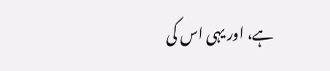ہے، اور یہی اس کی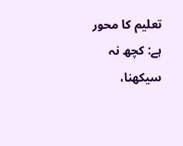تعلیم کا محور ہے: کچھ نہ سیکھنا،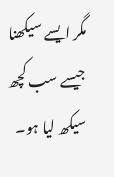مگر ایسے سیکھنا جیسے سب کچھ سیکھ لیا ہو۔